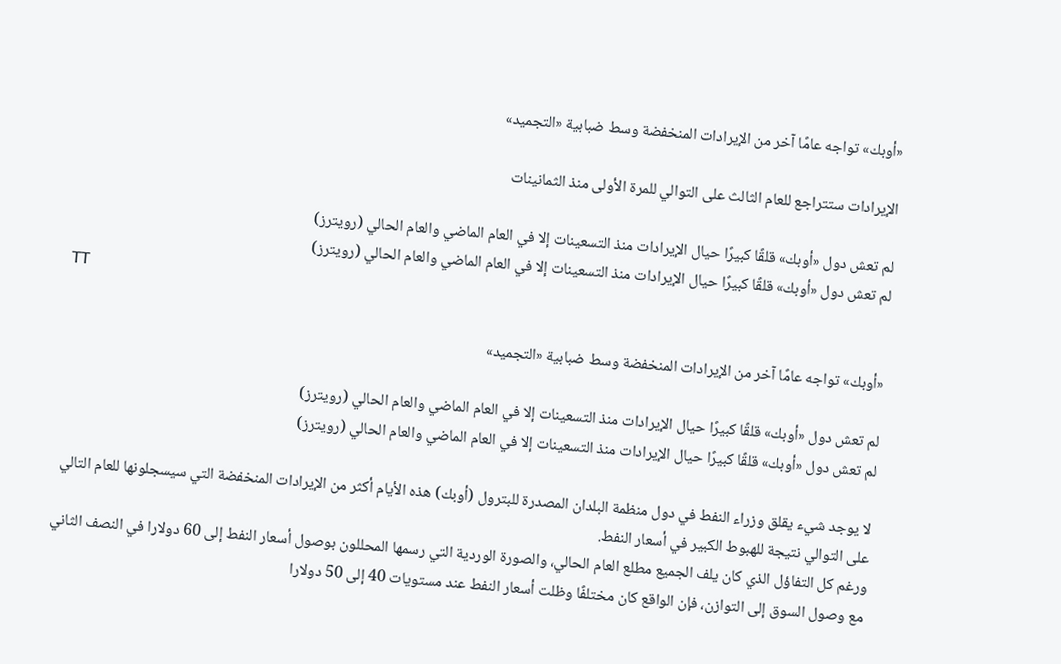«أوبك» تواجه عامًا آخر من الإيرادات المنخفضة وسط ضبابية «التجميد»

الإيرادات ستتراجع للعام الثالث على التوالي للمرة الأولى منذ الثمانينات

لم تعش دول «أوبك» قلقًا كبيرًا حيال الإيرادات منذ التسعينات إلا في العام الماضي والعام الحالي (رويترز)
لم تعش دول «أوبك» قلقًا كبيرًا حيال الإيرادات منذ التسعينات إلا في العام الماضي والعام الحالي (رويترز)
TT

«أوبك» تواجه عامًا آخر من الإيرادات المنخفضة وسط ضبابية «التجميد»

لم تعش دول «أوبك» قلقًا كبيرًا حيال الإيرادات منذ التسعينات إلا في العام الماضي والعام الحالي (رويترز)
لم تعش دول «أوبك» قلقًا كبيرًا حيال الإيرادات منذ التسعينات إلا في العام الماضي والعام الحالي (رويترز)

لا يوجد شيء يقلق وزراء النفط في دول منظمة البلدان المصدرة للبترول (أوبك) هذه الأيام أكثر من الإيرادات المنخفضة التي سيسجلونها للعام التالي على التوالي نتيجة للهبوط الكبير في أسعار النفط.
ورغم كل التفاؤل الذي كان يلف الجميع مطلع العام الحالي، والصورة الوردية التي رسمها المحللون بوصول أسعار النفط إلى 60 دولارا في النصف الثاني مع وصول السوق إلى التوازن، فإن الواقع كان مختلفًا وظلت أسعار النفط عند مستويات 40 إلى 50 دولارا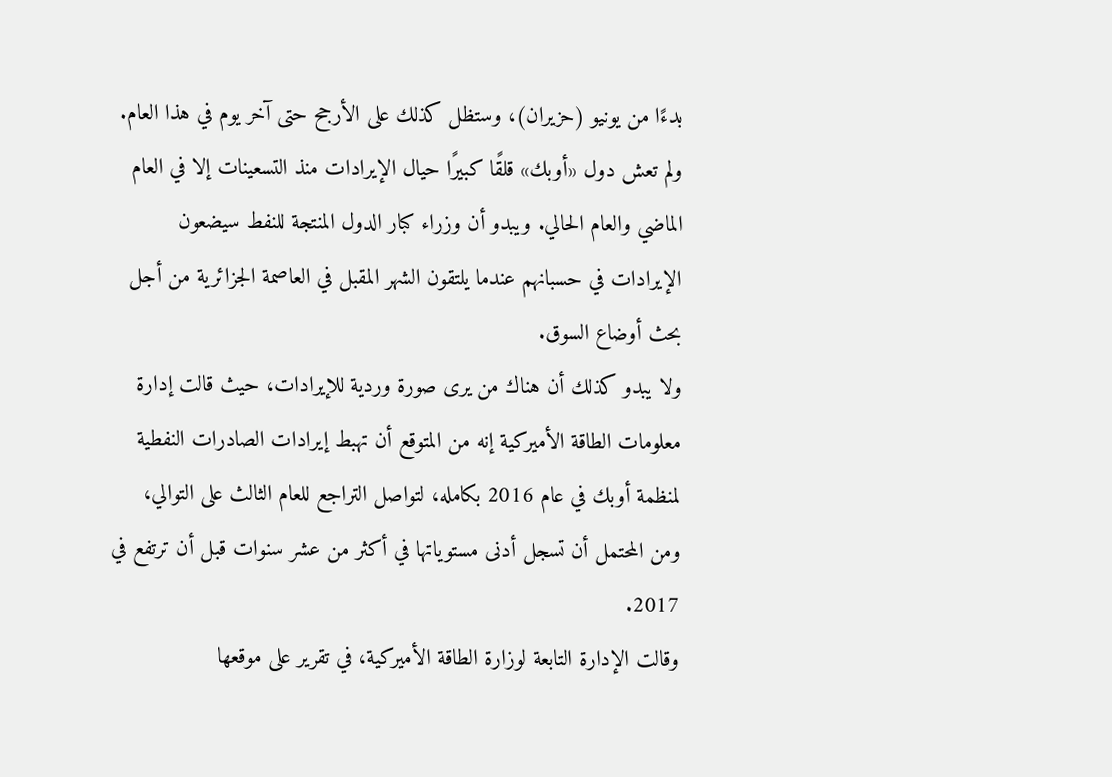بدءًا من يونيو (حزيران)، وستظل كذلك على الأرجح حتى آخر يوم في هذا العام.
ولم تعش دول «أوبك» قلقًا كبيرًا حيال الإيرادات منذ التسعينات إلا في العام الماضي والعام الحالي. ويبدو أن وزراء كبار الدول المنتجة للنفط سيضعون الإيرادات في حسبانهم عندما يلتقون الشهر المقبل في العاصمة الجزائرية من أجل بحث أوضاع السوق.
ولا يبدو كذلك أن هناك من يرى صورة وردية للإيرادات، حيث قالت إدارة معلومات الطاقة الأميركية إنه من المتوقع أن تهبط إيرادات الصادرات النفطية لمنظمة أوبك في عام 2016 بكامله، لتواصل التراجع للعام الثالث على التوالي، ومن المحتمل أن تسجل أدنى مستوياتها في أكثر من عشر سنوات قبل أن ترتفع في 2017.
وقالت الإدارة التابعة لوزارة الطاقة الأميركية، في تقرير على موقعها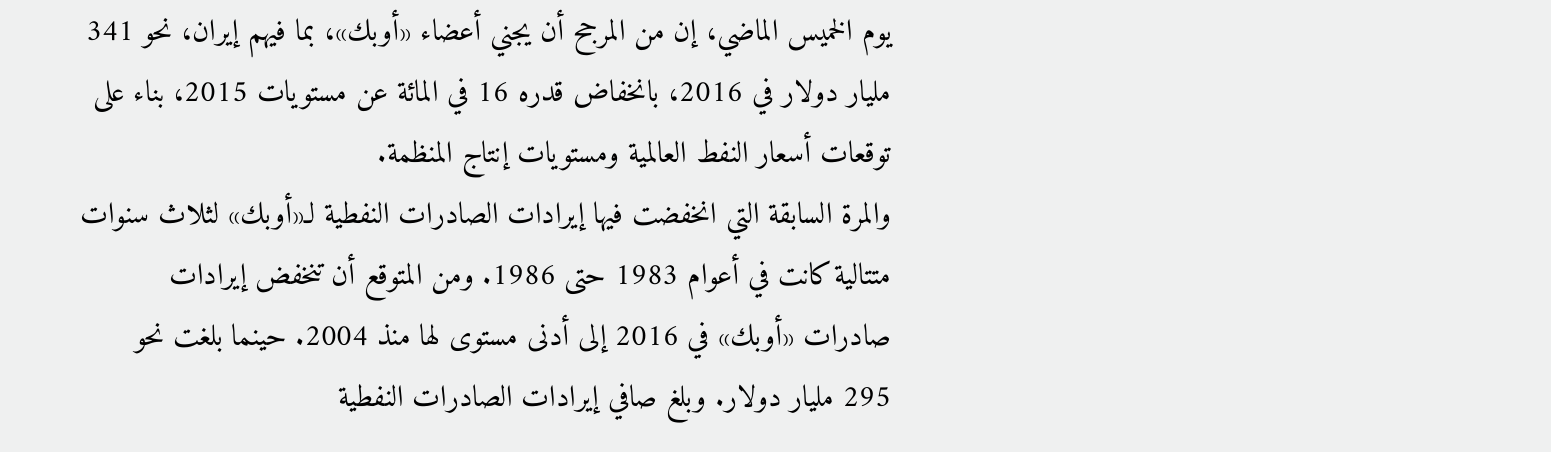يوم الخميس الماضي، إن من المرجح أن يجني أعضاء «أوبك»، بما فيهم إيران، نحو 341 مليار دولار في 2016، بانخفاض قدره 16 في المائة عن مستويات 2015، بناء على توقعات أسعار النفط العالمية ومستويات إنتاج المنظمة.
والمرة السابقة التي انخفضت فيها إيرادات الصادرات النفطية لـ«أوبك» لثلاث سنوات متتالية كانت في أعوام 1983 حتى 1986. ومن المتوقع أن تنخفض إيرادات صادرات «أوبك» في 2016 إلى أدنى مستوى لها منذ 2004. حينما بلغت نحو 295 مليار دولار. وبلغ صافي إيرادات الصادرات النفطية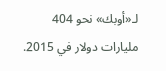لـ«أوبك» نحو 404 مليارات دولار في 2015.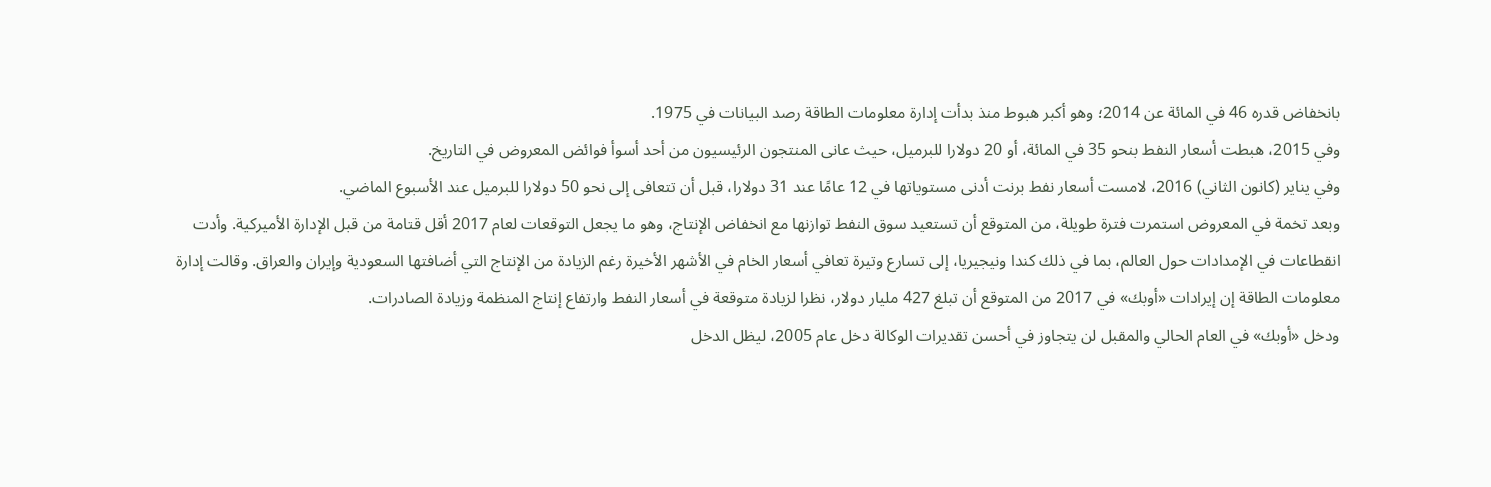بانخفاض قدره 46 في المائة عن 2014؛ وهو أكبر هبوط منذ بدأت إدارة معلومات الطاقة رصد البيانات في 1975.
وفي 2015، هبطت أسعار النفط بنحو 35 في المائة، أو 20 دولارا للبرميل، حيث عانى المنتجون الرئيسيون من أحد أسوأ فوائض المعروض في التاريخ.
وفي يناير (كانون الثاني) 2016، لامست أسعار نفط برنت أدنى مستوياتها في 12 عامًا عند 31 دولارا، قبل أن تتعافى إلى نحو 50 دولارا للبرميل عند الأسبوع الماضي.
وبعد تخمة في المعروض استمرت فترة طويلة، من المتوقع أن تستعيد سوق النفط توازنها مع انخفاض الإنتاج، وهو ما يجعل التوقعات لعام 2017 أقل قتامة من قبل الإدارة الأميركية. وأدت انقطاعات في الإمدادات حول العالم، بما في ذلك كندا ونيجيريا، إلى تسارع وتيرة تعافي أسعار الخام في الأشهر الأخيرة رغم الزيادة من الإنتاج التي أضافتها السعودية وإيران والعراق. وقالت إدارة معلومات الطاقة إن إيرادات «أوبك» في 2017 من المتوقع أن تبلغ 427 مليار دولار، نظرا لزيادة متوقعة في أسعار النفط وارتفاع إنتاج المنظمة وزيادة الصادرات.
ودخل «أوبك» في العام الحالي والمقبل لن يتجاوز في أحسن تقديرات الوكالة دخل عام 2005، ليظل الدخل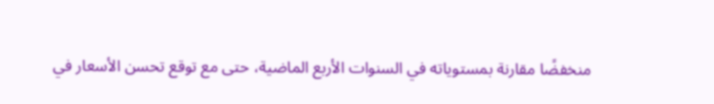منخفضًا مقارنة بمستوياته في السنوات الأربع الماضية، حتى مع توقع تحسن الأسعار في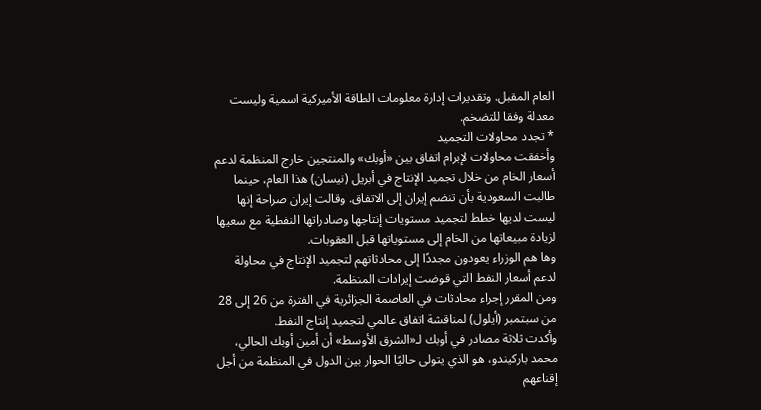العام المقبل. وتقديرات إدارة معلومات الطاقة الأميركية اسمية وليست معدلة وفقا للتضخم.
* تجدد محاولات التجميد
وأخفقت محاولات لإبرام اتفاق بين «أوبك» والمنتجين خارج المنظمة لدعم أسعار الخام من خلال تجميد الإنتاج في أبريل (نيسان) هذا العام، حينما طالبت السعودية بأن تنضم إيران إلى الاتفاق. وقالت إيران صراحة إنها ليست لديها خطط لتجميد مستويات إنتاجها وصادراتها النفطية مع سعيها لزيادة مبيعاتها من الخام إلى مستوياتها قبل العقوبات.
وها هم الوزراء يعودون مجددًا إلى محادثاتهم لتجميد الإنتاج في محاولة لدعم أسعار النفط التي قوضت إيرادات المنظمة.
ومن المقرر إجراء محادثات في العاصمة الجزائرية في الفترة من 26 إلى 28 من سبتمبر (أيلول) لمناقشة اتفاق عالمي لتجميد إنتاج النفط.
وأكدت ثلاثة مصادر في أوبك لـ«الشرق الأوسط» أن أمين أوبك الحالي، محمد باركيندو، هو الذي يتولى حاليًا الحوار بين الدول في المنظمة من أجل إقناعهم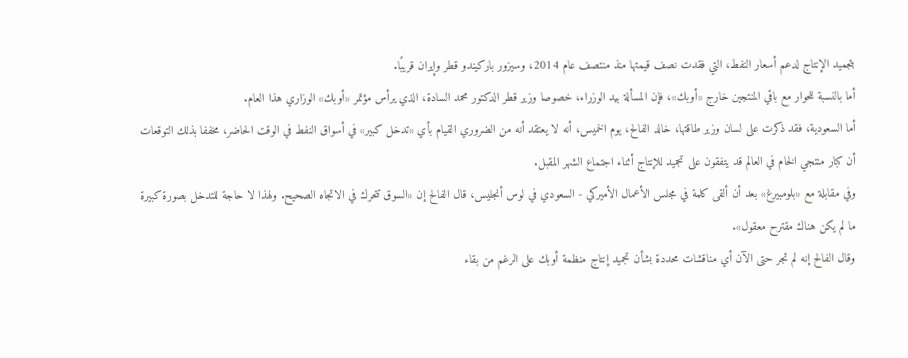بتجميد الإنتاج لدعم أسعار النفط، التي فقدت نصف قيمتها منذ منتصف عام 2014، وسيزور باركيندو قطر وإيران قريبًا.
أما بالنسبة للحوار مع باقي المنتجين خارج «أوبك»، فإن المسألة بيد الوزراء، خصوصا وزير قطر الدكتور محمد السادة، الذي يرأس مؤتمر «أوبك» الوزاري هذا العام.
أما السعودية، فقد ذكرت على لسان وزير طاقتها، خالد الفالح، يوم الخميس، أنه لا يعتقد أنه من الضروري القيام بأي «تدخل كبير» في أسواق النفط في الوقت الحاضر، مخففا بذلك التوقعات أن كبار منتجي الخام في العالم قد يتفقون على تجميد للإنتاج أثناء اجتماع الشهر المقبل.
وفي مقابلة مع «بلومبيرغ» بعد أن ألقى كلمة في مجلس الأعمال الأميركي - السعودي في لوس أنجليس، قال الفالح إن «السوق تتحرك في الاتجاه الصحيح. ولهذا لا حاجة للتدخل بصورة كبيرة ما لم يكن هناك مقترح معقول».
وقال الفالح إنه لم تجر حتى الآن أي مناقشات محددة بشأن تجميد إنتاج منظمة أوبك على الرغم من بقاء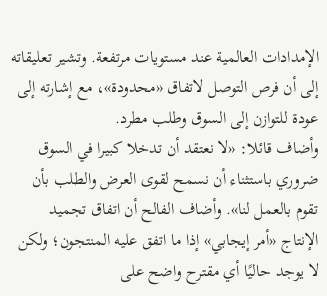الإمدادات العالمية عند مستويات مرتفعة. وتشير تعليقاته إلى أن فرص التوصل لاتفاق «محدودة»، مع إشارته إلى عودة للتوازن إلى السوق وطلب مطرد.
وأضاف قائلا: «لا نعتقد أن تدخلا كبيرا في السوق ضروري باستثناء أن نسمح لقوى العرض والطلب بأن تقوم بالعمل لنا». وأضاف الفالح أن اتفاق تجميد الإنتاج «أمر إيجابي» إذا ما اتفق عليه المنتجون؛ ولكن لا يوجد حاليًا أي مقترح واضح على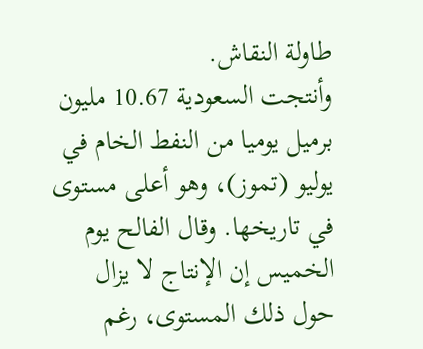طاولة النقاش.
وأنتجت السعودية 10.67 مليون برميل يوميا من النفط الخام في يوليو (تموز)، وهو أعلى مستوى في تاريخها. وقال الفالح يوم الخميس إن الإنتاج لا يزال حول ذلك المستوى، رغم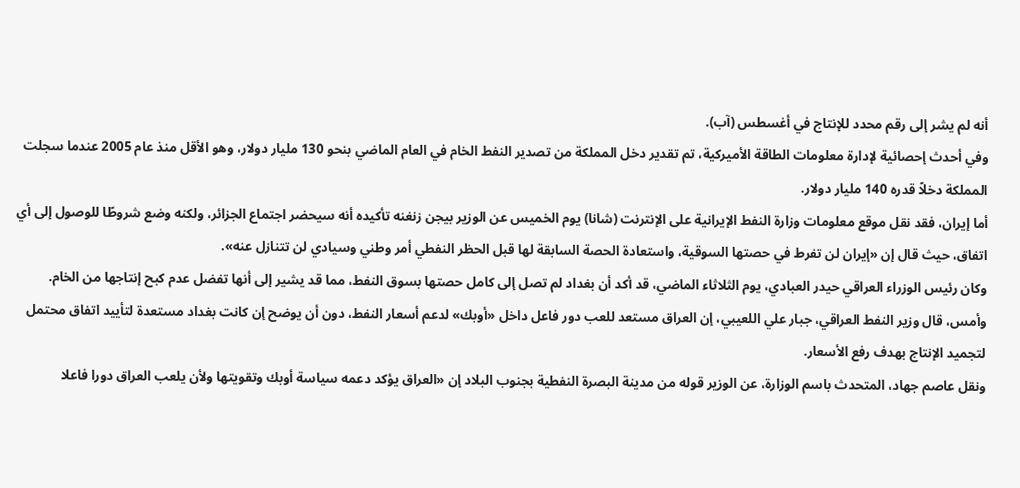أنه لم يشر إلى رقم محدد للإنتاج في أغسطس (آب).
وفي أحدث إحصائية لإدارة معلومات الطاقة الأميركية، تم تقدير دخل المملكة من تصدير النفط الخام في العام الماضي بنحو 130 مليار دولار، وهو الأقل منذ عام 2005 عندما سجلت المملكة دخلاً قدره 140 مليار دولار.
أما إيران، فقد نقل موقع معلومات وزارة النفط الإيرانية على الإنترنت (شانا) يوم الخميس عن الوزير بيجن زنغنه تأكيده أنه سيحضر اجتماع الجزائر، ولكنه وضع شروطًا للوصول إلى أي اتفاق، حيث قال إن «إيران لن تفرط في حصتها السوقية، واستعادة الحصة السابقة لها قبل الحظر النفطي أمر وطني وسيادي لن تتنازل عنه».
وكان رئيس الوزراء العراقي حيدر العبادي، يوم الثلاثاء الماضي، قد أكد أن بغداد لم تصل إلى كامل حصتها بسوق النفط، مما قد يشير إلى أنها تفضل عدم كبح إنتاجها من الخام.
وأمس، قال وزير النفط العراقي، جبار علي اللعيبي، إن العراق مستعد للعب دور فاعل داخل «أوبك» لدعم أسعار النفط، دون أن يوضح إن كانت بغداد مستعدة لتأييد اتفاق محتمل لتجميد الإنتاج بهدف رفع الأسعار.
ونقل عاصم جهاد، المتحدث باسم الوزارة، عن الوزير قوله من مدينة البصرة النفطية بجنوب البلاد إن «العراق يؤكد دعمه سياسة أوبك وتقويتها ولأن يلعب العراق دورا فاعلا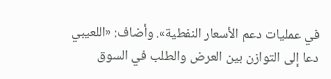في عمليات دعم الأسعار النفطية». وأضاف: «اللعيبي دعا إلى التوازن بين العرض والطلب في السوق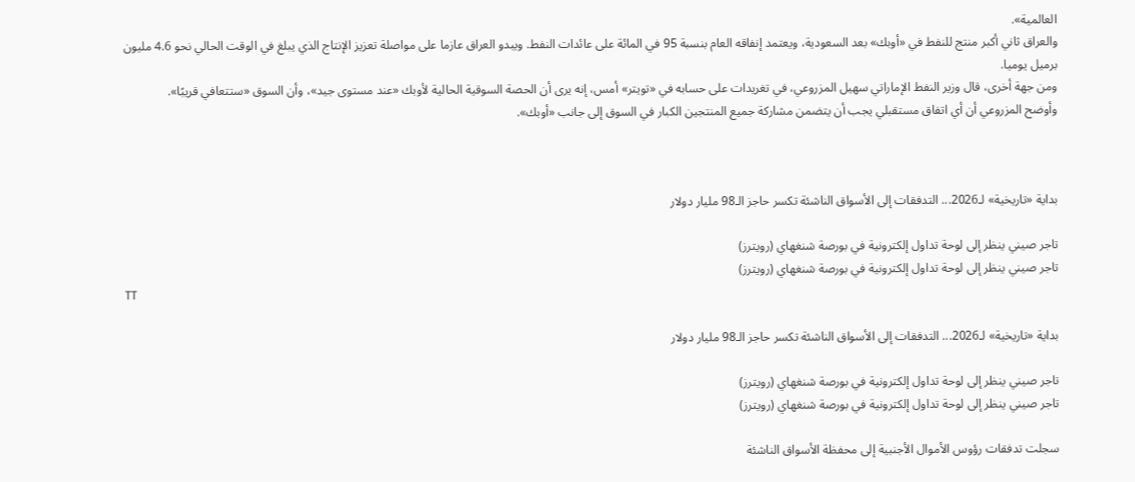العالمية».
والعراق ثاني أكبر منتج للنفط في «أوبك» بعد السعودية، ويعتمد إنفاقه العام بنسبة 95 في المائة على عائدات النفط. ويبدو العراق عازما على مواصلة تعزيز الإنتاج الذي يبلغ في الوقت الحالي نحو 4.6 مليون برميل يوميا.
ومن جهة أخرى، قال وزير النفط الإماراتي سهيل المزروعي، في تغريدات على حسابه في «تويتر» أمس، إنه يرى أن الحصة السوقية الحالية لأوبك «عند مستوى جيد»، وأن السوق «ستتعافي قريبًا».
وأوضح المزروعي أن أي اتفاق مستقبلي يجب أن يتضمن مشاركة جميع المنتجين الكبار في السوق إلى جانب «أوبك».



بداية «تاريخية» لـ2026... التدفقات إلى الأسواق الناشئة تكسر حاجز الـ98 مليار دولار

تاجر صيني ينظر إلى لوحة تداول إلكترونية في بورصة شنغهاي (رويترز)
تاجر صيني ينظر إلى لوحة تداول إلكترونية في بورصة شنغهاي (رويترز)
TT

بداية «تاريخية» لـ2026... التدفقات إلى الأسواق الناشئة تكسر حاجز الـ98 مليار دولار

تاجر صيني ينظر إلى لوحة تداول إلكترونية في بورصة شنغهاي (رويترز)
تاجر صيني ينظر إلى لوحة تداول إلكترونية في بورصة شنغهاي (رويترز)

سجلت تدفقات رؤوس الأموال الأجنبية إلى محفظة الأسواق الناشئة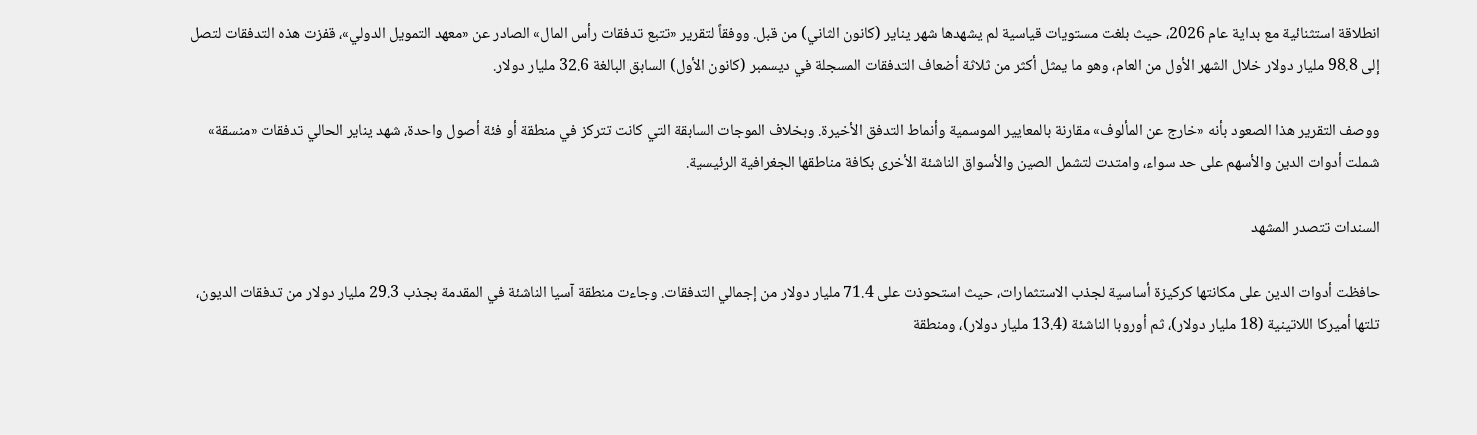انطلاقة استثنائية مع بداية عام 2026، حيث بلغت مستويات قياسية لم يشهدها شهر يناير (كانون الثاني) من قبل. ووفقاً لتقرير «تتبع تدفقات رأس المال» الصادر عن «معهد التمويل الدولي»، قفزت هذه التدفقات لتصل إلى 98.8 مليار دولار خلال الشهر الأول من العام، وهو ما يمثل أكثر من ثلاثة أضعاف التدفقات المسجلة في ديسمبر (كانون الأول) السابق البالغة 32.6 مليار دولار.

ووصف التقرير هذا الصعود بأنه «خارج عن المألوف» مقارنة بالمعايير الموسمية وأنماط التدفق الأخيرة. وبخلاف الموجات السابقة التي كانت تتركز في منطقة أو فئة أصول واحدة، شهد يناير الحالي تدفقات «منسقة» شملت أدوات الدين والأسهم على حد سواء، وامتدت لتشمل الصين والأسواق الناشئة الأخرى بكافة مناطقها الجغرافية الرئيسية.

السندات تتصدر المشهد

حافظت أدوات الدين على مكانتها كركيزة أساسية لجذب الاستثمارات، حيث استحوذت على 71.4 مليار دولار من إجمالي التدفقات. وجاءت منطقة آسيا الناشئة في المقدمة بجذب 29.3 مليار دولار من تدفقات الديون، تلتها أميركا اللاتينية (18 مليار دولار)، ثم أوروبا الناشئة (13.4 مليار دولار)، ومنطقة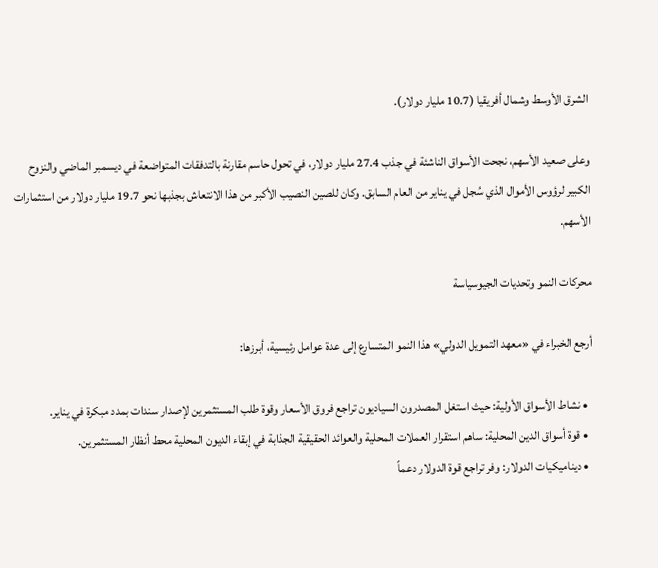الشرق الأوسط وشمال أفريقيا (10.7 مليار دولار).

وعلى صعيد الأسهم، نجحت الأسواق الناشئة في جذب 27.4 مليار دولار، في تحول حاسم مقارنة بالتدفقات المتواضعة في ديسمبر الماضي والنزوح الكبير لرؤوس الأموال الذي سُجل في يناير من العام السابق. وكان للصين النصيب الأكبر من هذا الانتعاش بجذبها نحو 19.7 مليار دولار من استثمارات الأسهم.

محركات النمو وتحديات الجيوسياسة

أرجع الخبراء في «معهد التمويل الدولي» هذا النمو المتسارع إلى عدة عوامل رئيسية، أبرزها:

  • نشاط الأسواق الأولية: حيث استغل المصدرون السياديون تراجع فروق الأسعار وقوة طلب المستثمرين لإصدار سندات بمدد مبكرة في يناير.
  • قوة أسواق الدين المحلية: ساهم استقرار العملات المحلية والعوائد الحقيقية الجذابة في إبقاء الديون المحلية محط أنظار المستثمرين.
  • ديناميكيات الدولار: وفر تراجع قوة الدولار دعماً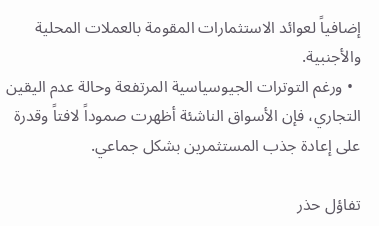إضافياً لعوائد الاستثمارات المقومة بالعملات المحلية والأجنبية.
  • ورغم التوترات الجيوسياسية المرتفعة وحالة عدم اليقين التجاري، فإن الأسواق الناشئة أظهرت صموداً لافتاً وقدرة على إعادة جذب المستثمرين بشكل جماعي.

تفاؤل حذر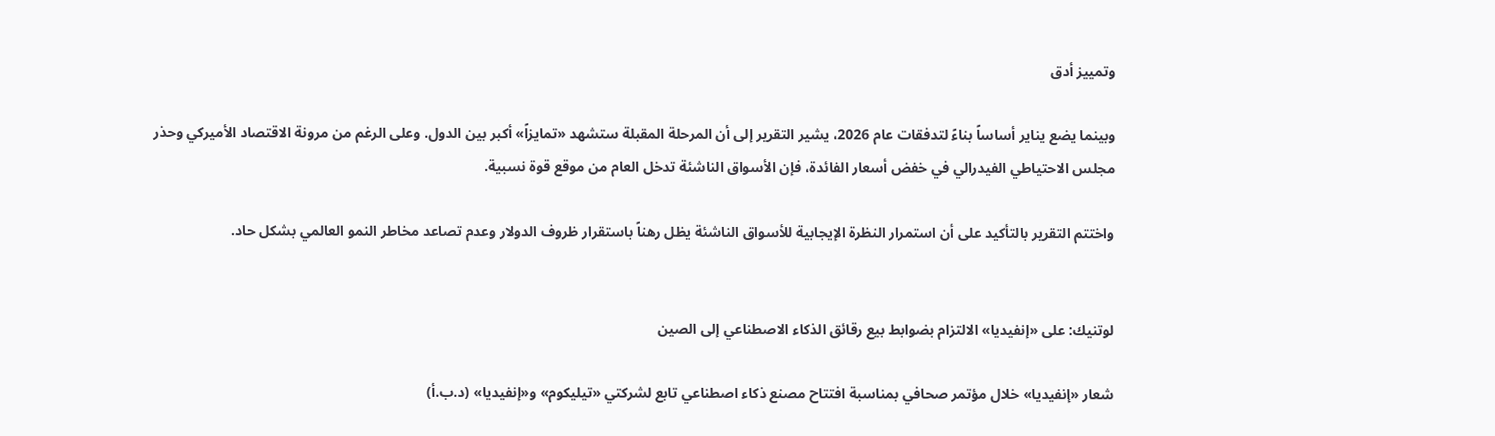وتمييز أدق

وبينما يضع يناير أساساً بناءً لتدفقات عام 2026، يشير التقرير إلى أن المرحلة المقبلة ستشهد «تمايزاً» أكبر بين الدول. وعلى الرغم من مرونة الاقتصاد الأميركي وحذر مجلس الاحتياطي الفيدرالي في خفض أسعار الفائدة، فإن الأسواق الناشئة تدخل العام من موقع قوة نسبية.

واختتم التقرير بالتأكيد على أن استمرار النظرة الإيجابية للأسواق الناشئة يظل رهناً باستقرار ظروف الدولار وعدم تصاعد مخاطر النمو العالمي بشكل حاد.


لوتنيك: على «إنفيديا» الالتزام بضوابط بيع رقائق الذكاء الاصطناعي إلى الصين

شعار «إنفيديا» خلال مؤتمر صحافي بمناسبة افتتاح مصنع ذكاء اصطناعي تابع لشركتي «تيليكوم» و«إنفيديا» (د.ب.أ)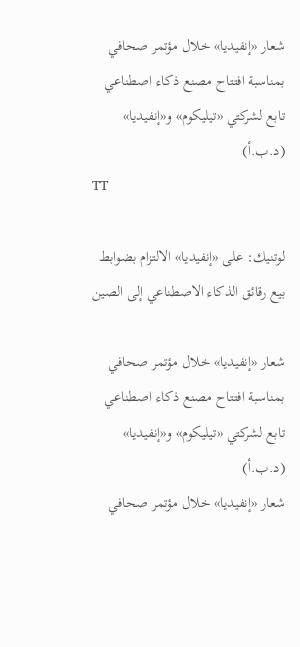شعار «إنفيديا» خلال مؤتمر صحافي بمناسبة افتتاح مصنع ذكاء اصطناعي تابع لشركتي «تيليكوم» و«إنفيديا» (د.ب.أ)
TT

لوتنيك: على «إنفيديا» الالتزام بضوابط بيع رقائق الذكاء الاصطناعي إلى الصين

شعار «إنفيديا» خلال مؤتمر صحافي بمناسبة افتتاح مصنع ذكاء اصطناعي تابع لشركتي «تيليكوم» و«إنفيديا» (د.ب.أ)
شعار «إنفيديا» خلال مؤتمر صحافي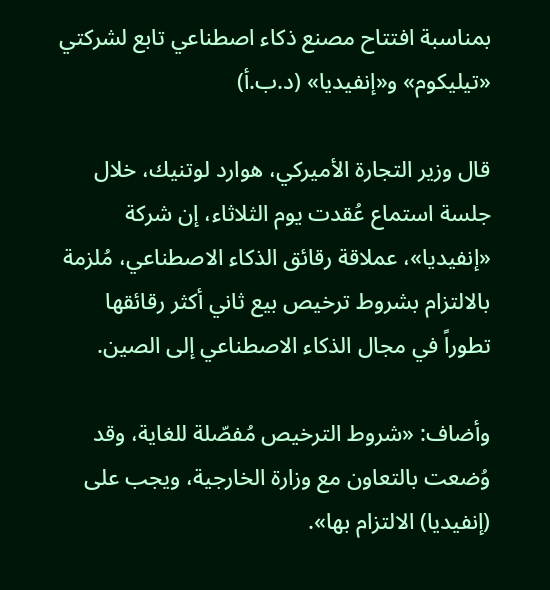بمناسبة افتتاح مصنع ذكاء اصطناعي تابع لشركتي «تيليكوم» و«إنفيديا» (د.ب.أ)

قال وزير التجارة الأميركي، هوارد لوتنيك، خلال جلسة استماع عُقدت يوم الثلاثاء، إن شركة «إنفيديا»، عملاقة رقائق الذكاء الاصطناعي، مُلزمة بالالتزام بشروط ترخيص بيع ثاني أكثر رقائقها تطوراً في مجال الذكاء الاصطناعي إلى الصين.

وأضاف: «شروط الترخيص مُفصّلة للغاية، وقد وُضعت بالتعاون مع وزارة الخارجية، ويجب على (إنفيديا) الالتزام بها».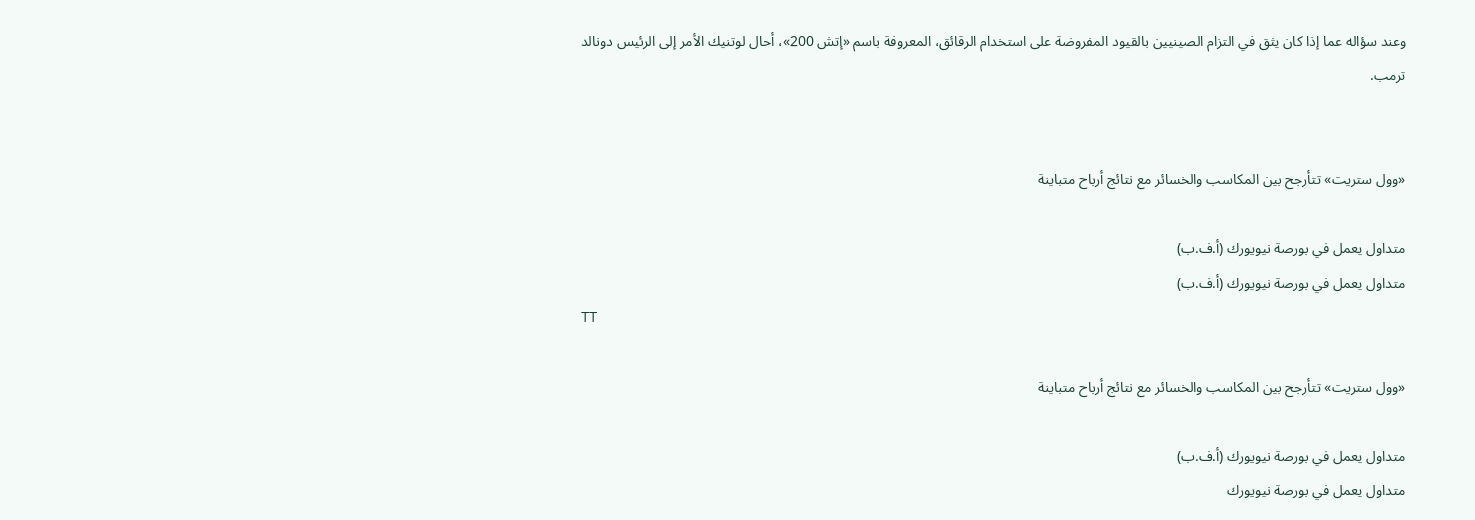وعند سؤاله عما إذا كان يثق في التزام الصينيين بالقيود المفروضة على استخدام الرقائق، المعروفة باسم «إتش 200»، أحال لوتنيك الأمر إلى الرئيس دونالد ترمب.


«وول ستريت» تتأرجح بين المكاسب والخسائر مع نتائج أرباح متباينة

متداول يعمل في بورصة نيويورك (أ.ف.ب)
متداول يعمل في بورصة نيويورك (أ.ف.ب)
TT

«وول ستريت» تتأرجح بين المكاسب والخسائر مع نتائج أرباح متباينة

متداول يعمل في بورصة نيويورك (أ.ف.ب)
متداول يعمل في بورصة نيويورك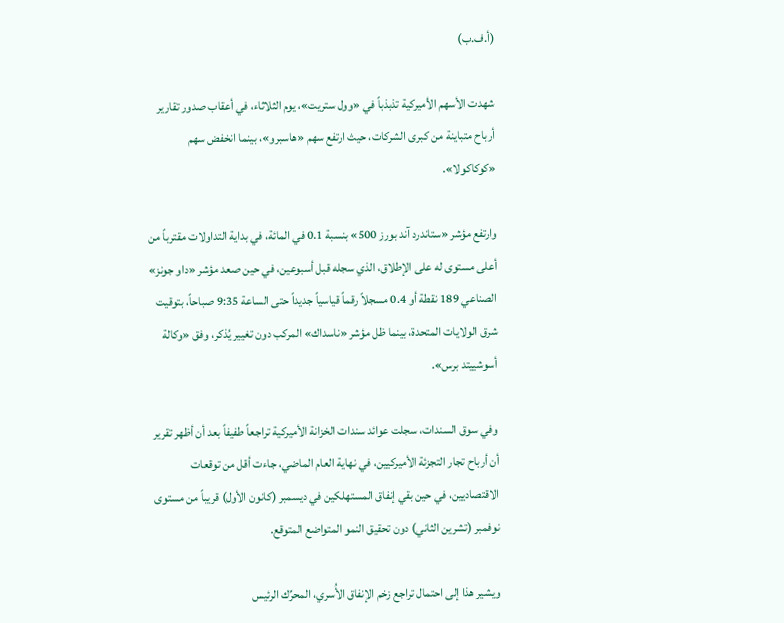(أ.ف.ب)

شهدت الأسهم الأميركية تذبذباً في «وول ستريت»، يوم الثلاثاء، في أعقاب صدور تقارير أرباح متباينة من كبرى الشركات، حيث ارتفع سهم «هاسبرو»، بينما انخفض سهم «كوكاكولا».

وارتفع مؤشر «ستاندرد آند بورز 500» بنسبة 0.1 في المائة، في بداية التداولات مقترباً من أعلى مستوى له على الإطلاق، الذي سجله قبل أسبوعين، في حين صعد مؤشر «داو جونز» الصناعي 189 نقطة أو 0.4 مسجلاً رقماً قياسياً جديداً حتى الساعة 9:35 صباحاً، بتوقيت شرق الولايات المتحدة، بينما ظل مؤشر «ناسداك» المركب دون تغيير يُذكر، وفق «وكالة أسوشييتد برس».

وفي سوق السندات، سجلت عوائد سندات الخزانة الأميركية تراجعاً طفيفاً بعد أن أظهر تقرير أن أرباح تجار التجزئة الأميركيين، في نهاية العام الماضي، جاءت أقل من توقعات الاقتصاديين، في حين بقي إنفاق المستهلكين في ديسمبر (كانون الأول) قريباً من مستوى نوفمبر (تشرين الثاني) دون تحقيق النمو المتواضع المتوقع.

ويشير هذا إلى احتمال تراجع زخم الإنفاق الأُسري، المحرِّك الرئيس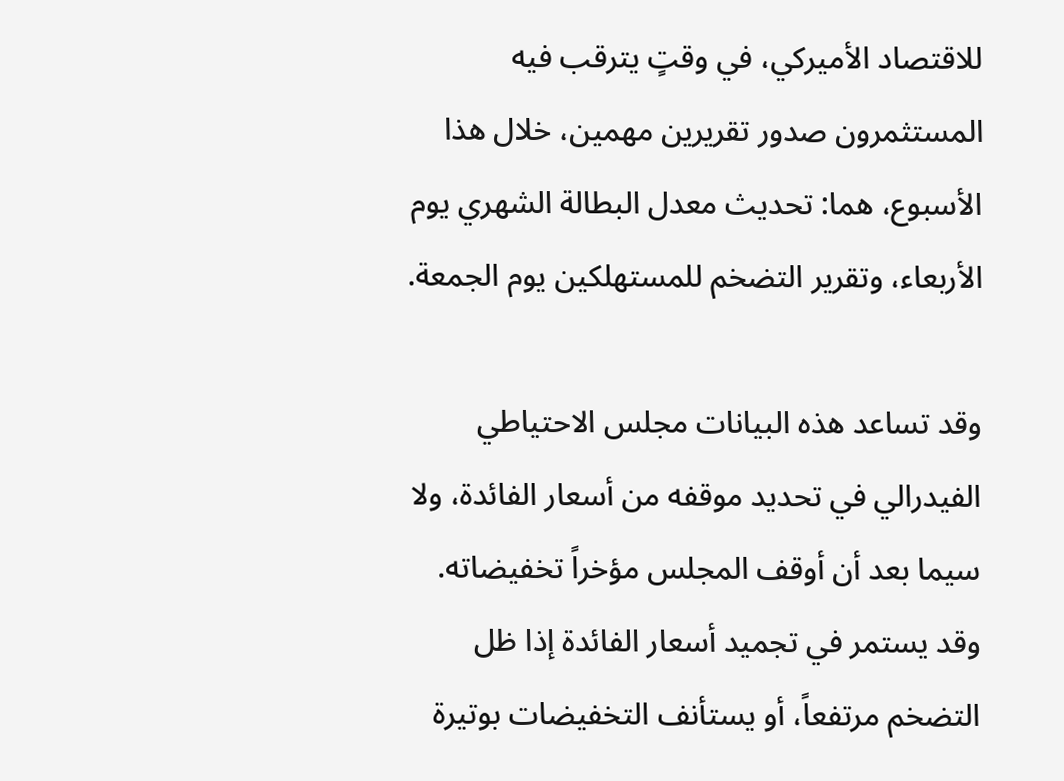للاقتصاد الأميركي، في وقتٍ يترقب فيه المستثمرون صدور تقريرين مهمين، خلال هذا الأسبوع، هما: تحديث معدل البطالة الشهري يوم الأربعاء، وتقرير التضخم للمستهلكين يوم الجمعة.

وقد تساعد هذه البيانات مجلس الاحتياطي الفيدرالي في تحديد موقفه من أسعار الفائدة، ولا سيما بعد أن أوقف المجلس مؤخراً تخفيضاته. وقد يستمر في تجميد أسعار الفائدة إذا ظل التضخم مرتفعاً، أو يستأنف التخفيضات بوتيرة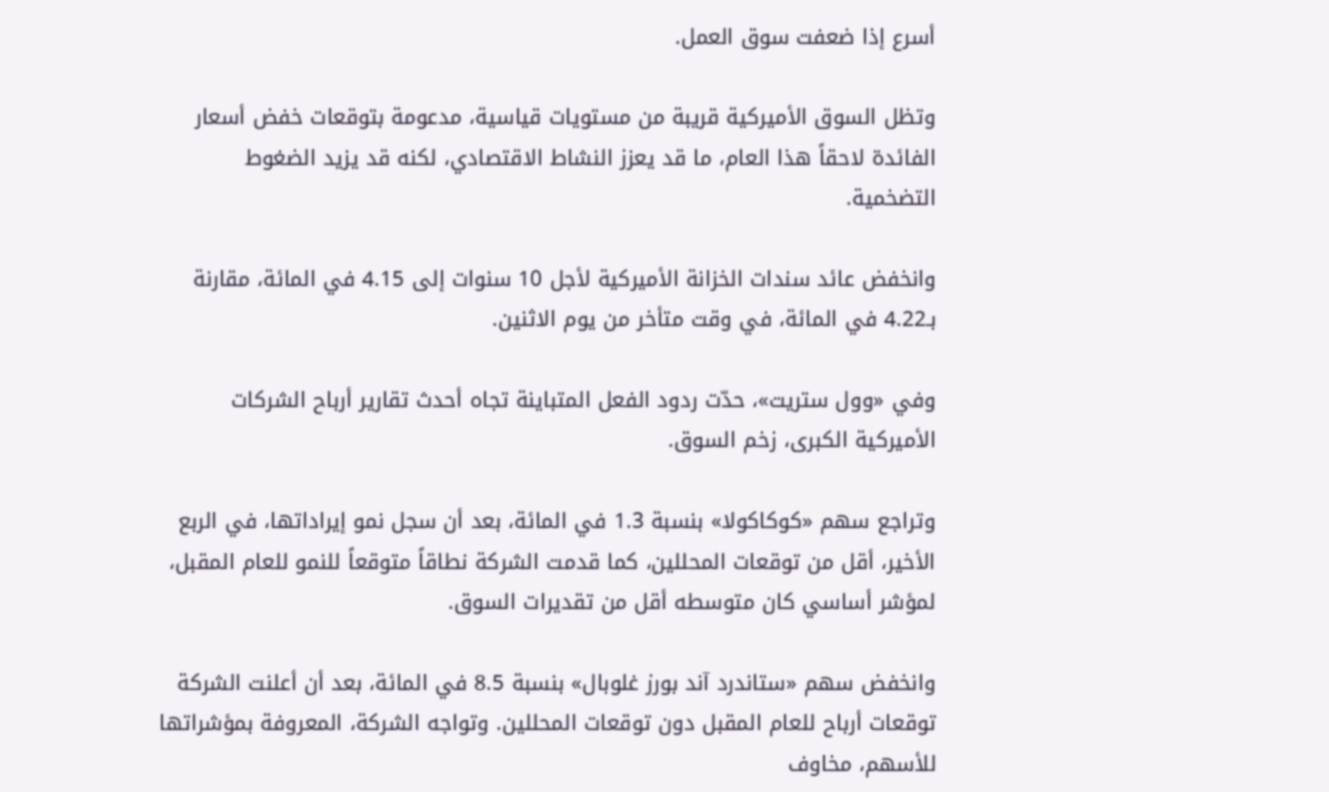أسرع إذا ضعفت سوق العمل.

وتظل السوق الأميركية قريبة من مستويات قياسية، مدعومة بتوقعات خفض أسعار الفائدة لاحقاً هذا العام، ما قد يعزز النشاط الاقتصادي، لكنه قد يزيد الضغوط التضخمية.

وانخفض عائد سندات الخزانة الأميركية لأجل 10 سنوات إلى 4.15 في المائة، مقارنة بـ4.22 في المائة، في وقت متأخر من يوم الاثنين.

وفي «وول ستريت»، حدّت ردود الفعل المتباينة تجاه أحدث تقارير أرباح الشركات الأميركية الكبرى، زخم السوق.

وتراجع سهم «كوكاكولا» بنسبة 1.3 في المائة، بعد أن سجل نمو إيراداتها، في الربع الأخير، أقل من توقعات المحللين، كما قدمت الشركة نطاقاً متوقعاً للنمو للعام المقبل، لمؤشر أساسي كان متوسطه أقل من تقديرات السوق.

وانخفض سهم «ستاندرد آند بورز غلوبال» بنسبة 8.5 في المائة، بعد أن أعلنت الشركة توقعات أرباح للعام المقبل دون توقعات المحللين. وتواجه الشركة، المعروفة بمؤشراتها للأسهم، مخاوف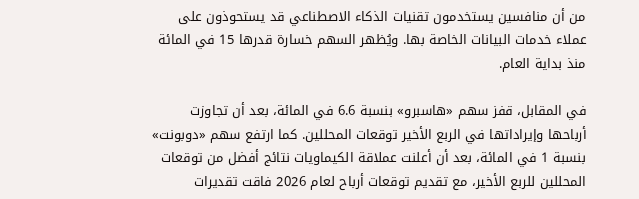من أن منافسين يستخدمون تقنيات الذكاء الاصطناعي قد يستحوذون على عملاء خدمات البيانات الخاصة بها. ويُظهر السهم خسارة قدرها 15 في المائة منذ بداية العام.

في المقابل، قفز سهم «هاسبرو» بنسبة 6.6 في المائة، بعد أن تجاوزت أرباحها وإيراداتها في الربع الأخير توقعات المحللين. كما ارتفع سهم «دوبونت» بنسبة 1 في المائة، بعد أن أعلنت عملاقة الكيماويات نتائج أفضل من توقعات المحللين للربع الأخير، مع تقديم توقعات أرباح لعام 2026 فاقت تقديرات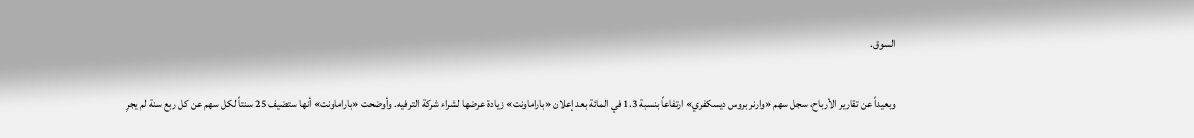السوق.

وبعيداً عن تقارير الأرباح، سجل سهم «وارنر بروس ديسكفري» ارتفاعاً بنسبة 1.3 في المائة بعد إعلان «باراماونت» زيادة عرضها لشراء شركة الترفيه. وأوضحت «باراماونت» أنها ستضيف 25 سنتاً لكل سهم عن كل ربع سنة لم يجرِ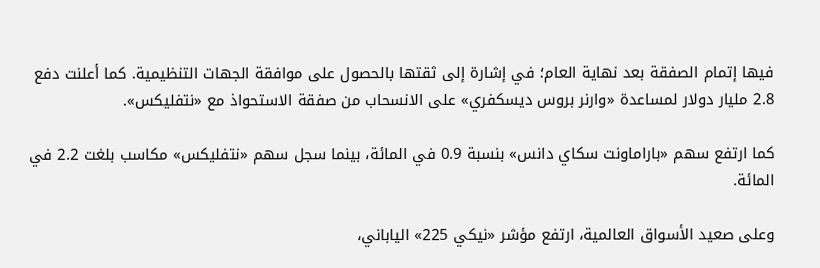فيها إتمام الصفقة بعد نهاية العام؛ في إشارة إلى ثقتها بالحصول على موافقة الجهات التنظيمية. كما أعلنت دفع 2.8 مليار دولار لمساعدة «وارنر بروس ديسكفري» على الانسحاب من صفقة الاستحواذ مع «نتفليكس».

كما ارتفع سهم «باراماونت سكاي دانس» بنسبة 0.9 في المائة، بينما سجل سهم «نتفليكس» مكاسب بلغت 2.2 في المائة.

وعلى صعيد الأسواق العالمية، ارتفع مؤشر «نيكي 225» الياباني،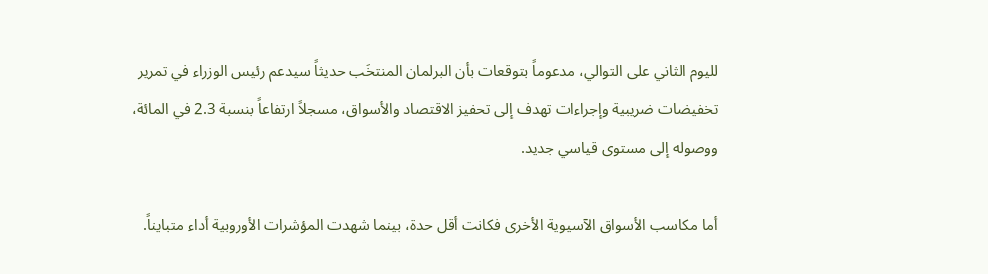لليوم الثاني على التوالي، مدعوماً بتوقعات بأن البرلمان المنتخَب حديثاً سيدعم رئيس الوزراء في تمرير تخفيضات ضريبية وإجراءات تهدف إلى تحفيز الاقتصاد والأسواق، مسجلاً ارتفاعاً بنسبة 2.3 في المائة، ووصوله إلى مستوى قياسي جديد.

أما مكاسب الأسواق الآسيوية الأخرى فكانت أقل حدة، بينما شهدت المؤشرات الأوروبية أداء متبايناً.